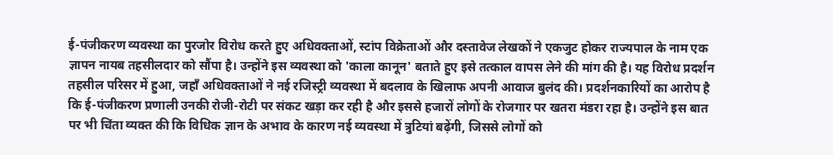ई-पंजीकरण व्यवस्था का पुरजोर विरोध करते हुए अधिवक्ताओं, स्टांप विक्रेताओं और दस्तावेज लेखकों ने एकजुट होकर राज्यपाल के नाम एक ज्ञापन नायब तहसीलदार को सौंपा है। उन्होंने इस व्यवस्था को 'काला कानून' बताते हुए इसे तत्काल वापस लेने की मांग की है। यह विरोध प्रदर्शन तहसील परिसर में हुआ, जहाँ अधिवक्ताओं ने नई रजिस्ट्री व्यवस्था में बदलाव के खिलाफ अपनी आवाज बुलंद की। प्रदर्शनकारियों का आरोप है कि ई-पंजीकरण प्रणाली उनकी रोजी-रोटी पर संकट खड़ा कर रही है और इससे हजारों लोगों के रोजगार पर खतरा मंडरा रहा है। उन्होंने इस बात पर भी चिंता व्यक्त की कि विधिक ज्ञान के अभाव के कारण नई व्यवस्था में त्रुटियां बढ़ेंगी, जिससे लोगों को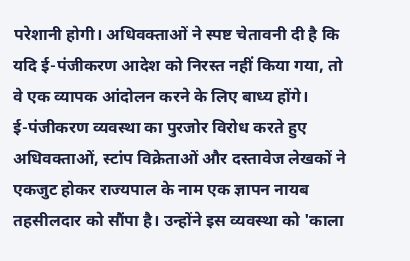परेशानी होगी। अधिवक्ताओं ने स्पष्ट चेतावनी दी है कि यदि ई-पंजीकरण आदेश को निरस्त नहीं किया गया, तो वे एक व्यापक आंदोलन करने के लिए बाध्य होंगे।
ई-पंजीकरण व्यवस्था का पुरजोर विरोध करते हुए अधिवक्ताओं, स्टांप विक्रेताओं और दस्तावेज लेखकों ने एकजुट होकर राज्यपाल के नाम एक ज्ञापन नायब तहसीलदार को सौंपा है। उन्होंने इस व्यवस्था को 'काला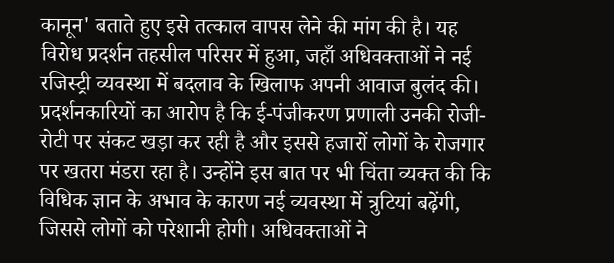कानून' बताते हुए इसे तत्काल वापस लेने की मांग की है। यह विरोध प्रदर्शन तहसील परिसर में हुआ, जहाँ अधिवक्ताओं ने नई रजिस्ट्री व्यवस्था में बदलाव के खिलाफ अपनी आवाज बुलंद की। प्रदर्शनकारियों का आरोप है कि ई-पंजीकरण प्रणाली उनकी रोजी-रोटी पर संकट खड़ा कर रही है और इससे हजारों लोगों के रोजगार पर खतरा मंडरा रहा है। उन्होंने इस बात पर भी चिंता व्यक्त की कि विधिक ज्ञान के अभाव के कारण नई व्यवस्था में त्रुटियां बढ़ेंगी, जिससे लोगों को परेशानी होगी। अधिवक्ताओं ने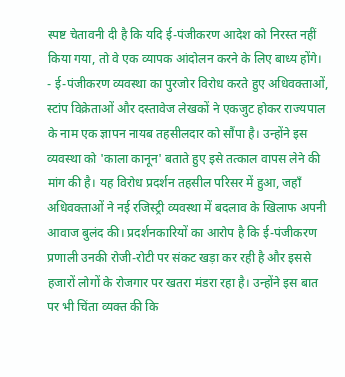स्पष्ट चेतावनी दी है कि यदि ई-पंजीकरण आदेश को निरस्त नहीं किया गया, तो वे एक व्यापक आंदोलन करने के लिए बाध्य होंगे।
- ई-पंजीकरण व्यवस्था का पुरजोर विरोध करते हुए अधिवक्ताओं, स्टांप विक्रेताओं और दस्तावेज लेखकों ने एकजुट होकर राज्यपाल के नाम एक ज्ञापन नायब तहसीलदार को सौंपा है। उन्होंने इस व्यवस्था को 'काला कानून' बताते हुए इसे तत्काल वापस लेने की मांग की है। यह विरोध प्रदर्शन तहसील परिसर में हुआ, जहाँ अधिवक्ताओं ने नई रजिस्ट्री व्यवस्था में बदलाव के खिलाफ अपनी आवाज बुलंद की। प्रदर्शनकारियों का आरोप है कि ई-पंजीकरण प्रणाली उनकी रोजी-रोटी पर संकट खड़ा कर रही है और इससे हजारों लोगों के रोजगार पर खतरा मंडरा रहा है। उन्होंने इस बात पर भी चिंता व्यक्त की कि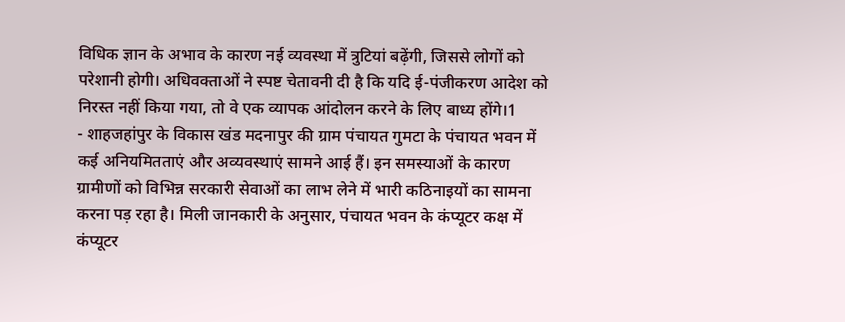विधिक ज्ञान के अभाव के कारण नई व्यवस्था में त्रुटियां बढ़ेंगी, जिससे लोगों को परेशानी होगी। अधिवक्ताओं ने स्पष्ट चेतावनी दी है कि यदि ई-पंजीकरण आदेश को निरस्त नहीं किया गया, तो वे एक व्यापक आंदोलन करने के लिए बाध्य होंगे।1
- शाहजहांपुर के विकास खंड मदनापुर की ग्राम पंचायत गुमटा के पंचायत भवन में कई अनियमितताएं और अव्यवस्थाएं सामने आई हैं। इन समस्याओं के कारण ग्रामीणों को विभिन्न सरकारी सेवाओं का लाभ लेने में भारी कठिनाइयों का सामना करना पड़ रहा है। मिली जानकारी के अनुसार, पंचायत भवन के कंप्यूटर कक्ष में कंप्यूटर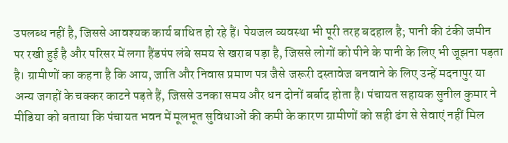उपलब्ध नहीं है, जिससे आवश्यक कार्य बाधित हो रहे हैं। पेयजल व्यवस्था भी पूरी तरह बदहाल है; पानी की टंकी जमीन पर रखी हुई है और परिसर में लगा हैंडपंप लंबे समय से खराब पड़ा है, जिससे लोगों को पीने के पानी के लिए भी जूझना पड़ता है। ग्रामीणों का कहना है कि आय, जाति और निवास प्रमाण पत्र जैसे जरूरी दस्तावेज बनवाने के लिए उन्हें मदनापुर या अन्य जगहों के चक्कर काटने पड़ते हैं, जिससे उनका समय और धन दोनों बर्बाद होता है। पंचायत सहायक सुनील कुमार ने मीडिया को बताया कि पंचायत भवन में मूलभूत सुविधाओं की कमी के कारण ग्रामीणों को सही ढंग से सेवाएं नहीं मिल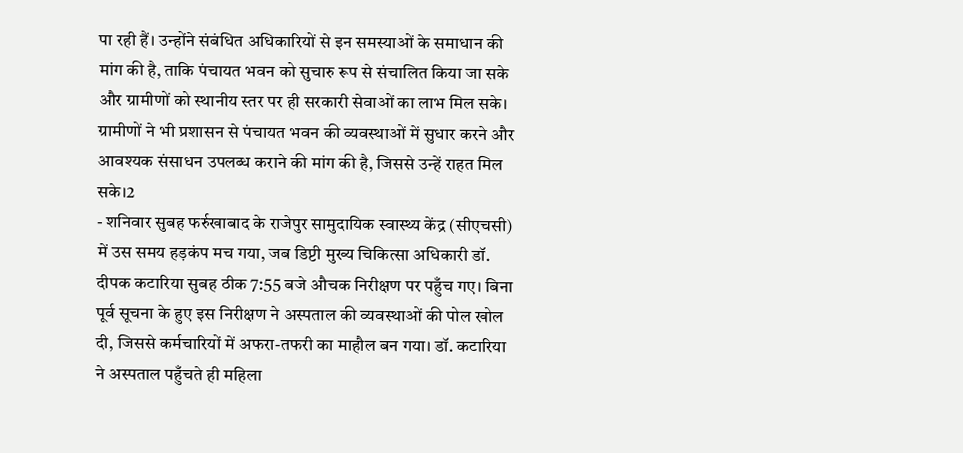पा रही हैं। उन्होंने संबंधित अधिकारियों से इन समस्याओं के समाधान की मांग की है, ताकि पंचायत भवन को सुचारु रूप से संचालित किया जा सके और ग्रामीणों को स्थानीय स्तर पर ही सरकारी सेवाओं का लाभ मिल सके। ग्रामीणों ने भी प्रशासन से पंचायत भवन की व्यवस्थाओं में सुधार करने और आवश्यक संसाधन उपलब्ध कराने की मांग की है, जिससे उन्हें राहत मिल सके।2
- शनिवार सुबह फर्रुखाबाद के राजेपुर सामुदायिक स्वास्थ्य केंद्र (सीएचसी) में उस समय हड़कंप मच गया, जब डिप्टी मुख्य चिकित्सा अधिकारी डॉ. दीपक कटारिया सुबह ठीक 7:55 बजे औचक निरीक्षण पर पहुँच गए। बिना पूर्व सूचना के हुए इस निरीक्षण ने अस्पताल की व्यवस्थाओं की पोल खोल दी, जिससे कर्मचारियों में अफरा-तफरी का माहौल बन गया। डॉ. कटारिया ने अस्पताल पहुँचते ही महिला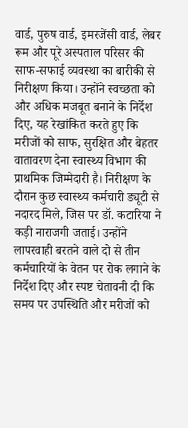वार्ड, पुरुष वार्ड, इमरजेंसी वार्ड, लेबर रूम और पूरे अस्पताल परिसर की साफ-सफाई व्यवस्था का बारीकी से निरीक्षण किया। उन्होंने स्वच्छता को और अधिक मजबूत बनाने के निर्देश दिए, यह रेखांकित करते हुए कि मरीजों को साफ, सुरक्षित और बेहतर वातावरण देना स्वास्थ्य विभाग की प्राथमिक जिम्मेदारी है। निरीक्षण के दौरान कुछ स्वास्थ्य कर्मचारी ड्यूटी से नदारद मिले, जिस पर डॉ. कटारिया ने कड़ी नाराजगी जताई। उन्होंने लापरवाही बरतने वाले दो से तीन कर्मचारियों के वेतन पर रोक लगाने के निर्देश दिए और स्पष्ट चेतावनी दी कि समय पर उपस्थिति और मरीजों को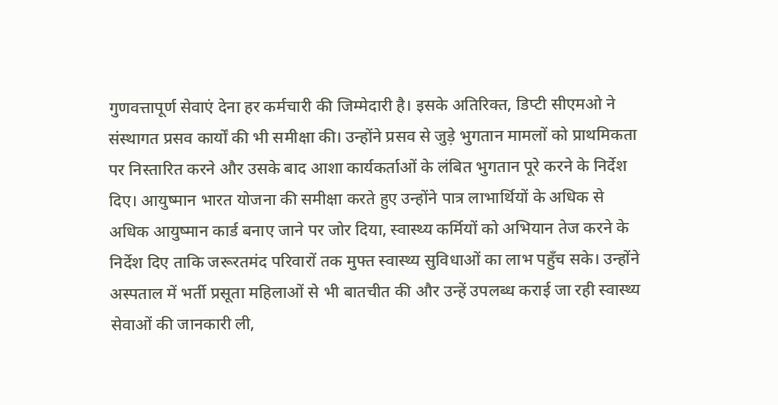गुणवत्तापूर्ण सेवाएं देना हर कर्मचारी की जिम्मेदारी है। इसके अतिरिक्त, डिप्टी सीएमओ ने संस्थागत प्रसव कार्यों की भी समीक्षा की। उन्होंने प्रसव से जुड़े भुगतान मामलों को प्राथमिकता पर निस्तारित करने और उसके बाद आशा कार्यकर्ताओं के लंबित भुगतान पूरे करने के निर्देश दिए। आयुष्मान भारत योजना की समीक्षा करते हुए उन्होंने पात्र लाभार्थियों के अधिक से अधिक आयुष्मान कार्ड बनाए जाने पर जोर दिया, स्वास्थ्य कर्मियों को अभियान तेज करने के निर्देश दिए ताकि जरूरतमंद परिवारों तक मुफ्त स्वास्थ्य सुविधाओं का लाभ पहुँच सके। उन्होंने अस्पताल में भर्ती प्रसूता महिलाओं से भी बातचीत की और उन्हें उपलब्ध कराई जा रही स्वास्थ्य सेवाओं की जानकारी ली,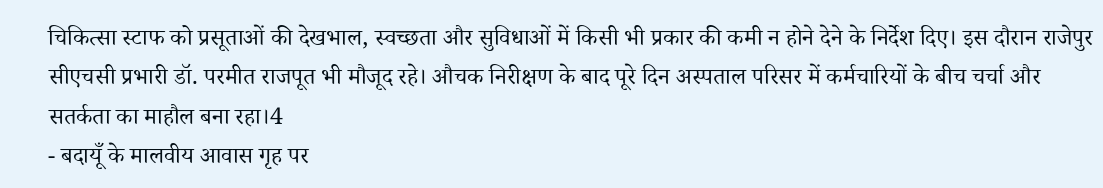चिकित्सा स्टाफ को प्रसूताओं की देखभाल, स्वच्छता और सुविधाओं में किसी भी प्रकार की कमी न होने देने के निर्देश दिए। इस दौरान राजेपुर सीएचसी प्रभारी डॉ. परमीत राजपूत भी मौजूद रहे। औचक निरीक्षण के बाद पूरे दिन अस्पताल परिसर में कर्मचारियों के बीच चर्चा और सतर्कता का माहौल बना रहा।4
- बदायूँ के मालवीय आवास गृह पर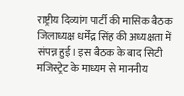राष्ट्रीय दिव्यांग पार्टी की मासिक बैठक जिलाध्यक्ष धर्मेंद्र सिंह की अध्यक्षता में संपन्न हुई। इस बैठक के बाद सिटी मजिस्ट्रेट के माध्यम से माननीय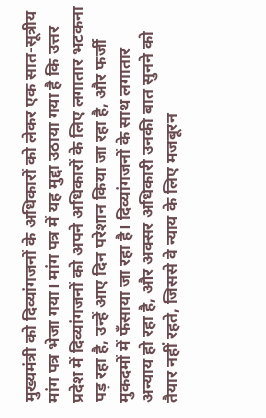मुख्यमंत्री को दिव्यांगजनों के अधिकारों को लेकर एक सात-सूत्रीय मांग पत्र भेजा गया। मांग पत्र में यह मुद्दा उठाया गया है कि उत्तर प्रदेश में दिव्यांगजनों को अपने अधिकारों के लिए लगातार भटकना पड़ रहा है, उन्हें आए दिन परेशान किया जा रहा है, और फर्जी मुकदमों में फँसाया जा रहा है। दिव्यांगजनों के साथ लगातार अन्याय हो रहा है, और अक्सर अधिकारी उनकी बात सुनने को तैयार नहीं रहते, जिससे वे न्याय के लिए मजबूरन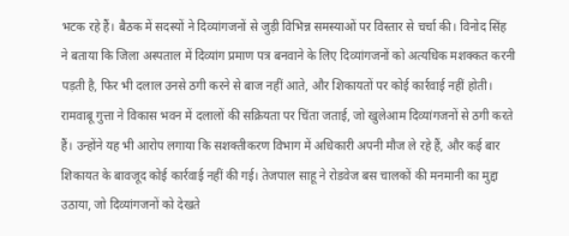भटक रहे हैं। बैठक में सदस्यों ने दिव्यांगजनों से जुड़ी विभिन्न समस्याओं पर विस्तार से चर्चा की। विनोद सिंह ने बताया कि जिला अस्पताल में दिव्यांग प्रमाण पत्र बनवाने के लिए दिव्यांगजनों को अत्यधिक मशक्कत करनी पड़ती है, फिर भी दलाल उनसे ठगी करने से बाज नहीं आते, और शिकायतों पर कोई कार्रवाई नहीं होती। रामवाबू गुत्ता ने विकास भवन में दलालों की सक्रियता पर चिंता जताई, जो खुलेआम दिव्यांगजनों से ठगी करते हैं। उन्होंने यह भी आरोप लगाया कि सशक्तीकरण विभाग में अधिकारी अपनी मौज ले रहे हैं, और कई बार शिकायत के बावजूद कोई कार्रवाई नहीं की गई। तेजपाल साहू ने रोडवेज बस चालकों की मनमानी का मुद्दा उठाया, जो दिव्यांगजनों को देखते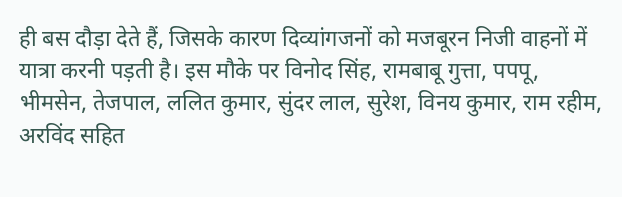ही बस दौड़ा देते हैं, जिसके कारण दिव्यांगजनों को मजबूरन निजी वाहनों में यात्रा करनी पड़ती है। इस मौके पर विनोद सिंह, रामबाबू गुत्ता, पपपू, भीमसेन, तेजपाल, ललित कुमार, सुंदर लाल, सुरेश, विनय कुमार, राम रहीम, अरविंद सहित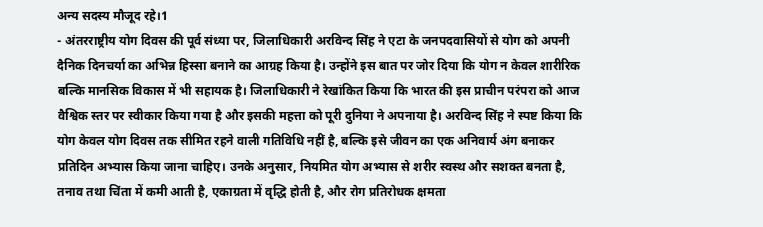अन्य सदस्य मौजूद रहे।1
- अंतरराष्ट्रीय योग दिवस की पूर्व संध्या पर, जिलाधिकारी अरविन्द सिंह ने एटा के जनपदवासियों से योग को अपनी दैनिक दिनचर्या का अभिन्न हिस्सा बनाने का आग्रह किया है। उन्होंने इस बात पर जोर दिया कि योग न केवल शारीरिक बल्कि मानसिक विकास में भी सहायक है। जिलाधिकारी ने रेखांकित किया कि भारत की इस प्राचीन परंपरा को आज वैश्विक स्तर पर स्वीकार किया गया है और इसकी महत्ता को पूरी दुनिया ने अपनाया है। अरविन्द सिंह ने स्पष्ट किया कि योग केवल योग दिवस तक सीमित रहने वाली गतिविधि नहीं है, बल्कि इसे जीवन का एक अनिवार्य अंग बनाकर प्रतिदिन अभ्यास किया जाना चाहिए। उनके अनुसार, नियमित योग अभ्यास से शरीर स्वस्थ और सशक्त बनता है, तनाव तथा चिंता में कमी आती है, एकाग्रता में वृद्धि होती है, और रोग प्रतिरोधक क्षमता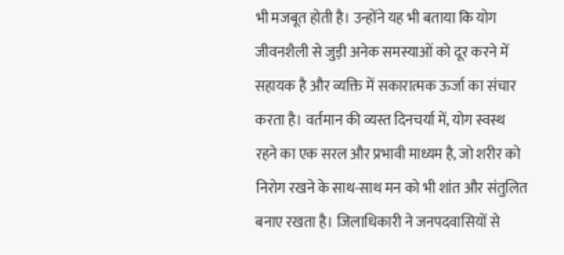भी मजबूत होती है। उन्होंने यह भी बताया कि योग जीवनशैली से जुड़ी अनेक समस्याओं को दूर करने में सहायक है और व्यक्ति में सकारात्मक ऊर्जा का संचार करता है। वर्तमान की व्यस्त दिनचर्या में, योग स्वस्थ रहने का एक सरल और प्रभावी माध्यम है, जो शरीर को निरोग रखने के साथ-साथ मन को भी शांत और संतुलित बनाए रखता है। जिलाधिकारी ने जनपदवासियों से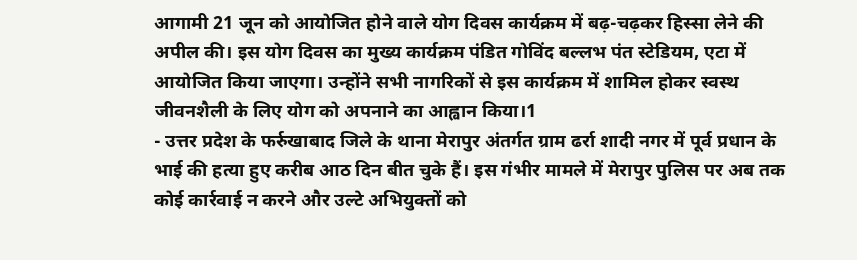आगामी 21 जून को आयोजित होने वाले योग दिवस कार्यक्रम में बढ़-चढ़कर हिस्सा लेने की अपील की। इस योग दिवस का मुख्य कार्यक्रम पंडित गोविंद बल्लभ पंत स्टेडियम, एटा में आयोजित किया जाएगा। उन्होंने सभी नागरिकों से इस कार्यक्रम में शामिल होकर स्वस्थ जीवनशैली के लिए योग को अपनाने का आह्वान किया।1
- उत्तर प्रदेश के फर्रुखाबाद जिले के थाना मेरापुर अंतर्गत ग्राम ढर्रा शादी नगर में पूर्व प्रधान के भाई की हत्या हुए करीब आठ दिन बीत चुके हैं। इस गंभीर मामले में मेरापुर पुलिस पर अब तक कोई कार्रवाई न करने और उल्टे अभियुक्तों को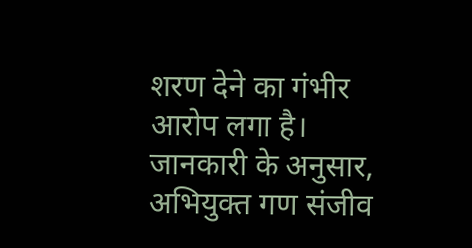शरण देने का गंभीर आरोप लगा है। जानकारी के अनुसार, अभियुक्त गण संजीव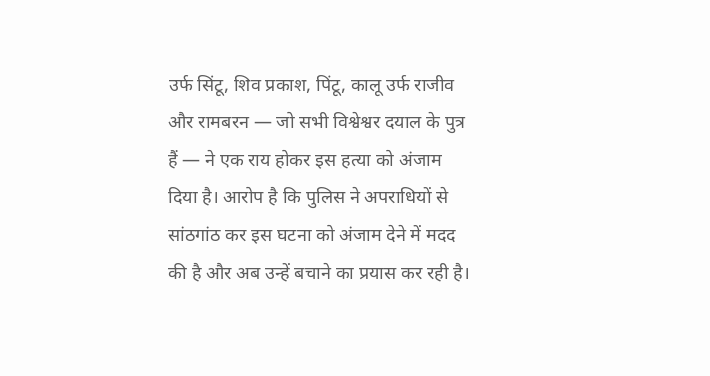उर्फ सिंटू, शिव प्रकाश, पिंटू, कालू उर्फ राजीव और रामबरन — जो सभी विश्वेश्वर दयाल के पुत्र हैं — ने एक राय होकर इस हत्या को अंजाम दिया है। आरोप है कि पुलिस ने अपराधियों से सांठगांठ कर इस घटना को अंजाम देने में मदद की है और अब उन्हें बचाने का प्रयास कर रही है।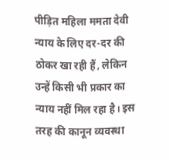पीड़ित महिला ममता देवी न्याय के लिए दर-दर की ठोकर खा रही हैं, लेकिन उन्हें किसी भी प्रकार का न्याय नहीं मिल रहा है। इस तरह की कानून व्यवस्था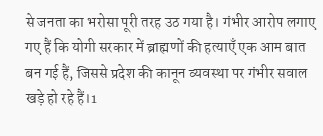से जनता का भरोसा पूरी तरह उठ गया है। गंभीर आरोप लगाए गए हैं कि योगी सरकार में ब्राह्मणों की हत्याएँ एक आम बात बन गई हैं, जिससे प्रदेश की कानून व्यवस्था पर गंभीर सवाल खड़े हो रहे हैं।1